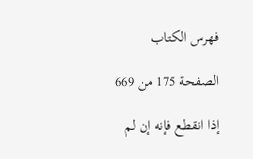فهرس الكتاب

الصفحة 175 من 669

إذا انقطع فإنه إن لم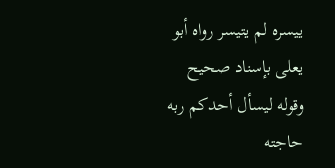ييسره لم يتيسر رواه أبو يعلى بإسناد صحيح وقوله ليسأل أحدكم ربه حاجته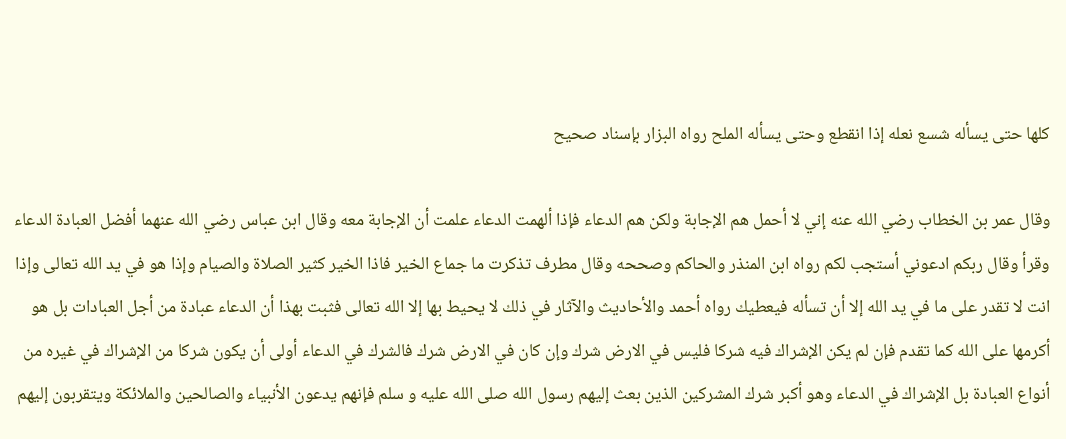كلها حتى يسأله شسع نعله إذا انقطع وحتى يسأله الملح رواه البزار بإسناد صحيح

وقال عمر بن الخطاب رضي الله عنه إني لا أحمل هم الإجابة ولكن هم الدعاء فإذا ألهمت الدعاء علمت أن الإجابة معه وقال ابن عباس رضي الله عنهما أفضل العبادة الدعاء وقرأ وقال ربكم ادعوني أستجب لكم رواه ابن المنذر والحاكم وصححه وقال مطرف تذكرت ما جماع الخير فاذا الخير كثير الصلاة والصيام وإذا هو في يد الله تعالى وإذا انت لا تقدر على ما في يد الله إلا أن تسأله فيعطيك رواه أحمد والأحاديث والآثار في ذلك لا يحيط بها إلا الله تعالى فثبت بهذا أن الدعاء عبادة من أجل العبادات بل هو أكرمها على الله كما تقدم فإن لم يكن الإشراك فيه شركا فليس في الارض شرك وإن كان في الارض شرك فالشرك في الدعاء أولى أن يكون شركا من الإشراك في غيره من أنواع العبادة بل الإشراك في الدعاء وهو أكبر شرك المشركين الذين بعث إليهم رسول الله صلى الله عليه و سلم فإنهم يدعون الأنبياء والصالحين والملائكة ويتقربون إليهم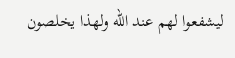ليشفعوا لهم عند الله ولهذا يخلصون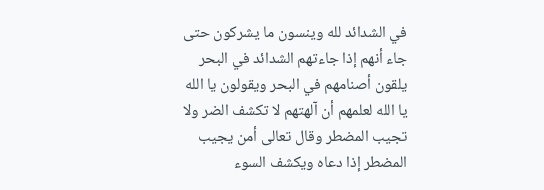في الشدائد لله وينسون ما يشركون حتى جاء أنهم إذا جاءتهم الشدائد في البحر يلقون أصنامهم في البحر ويقولون يا الله يا الله لعلمهم أن آلهتهم لا تكشف الضر ولا تجيب المضطر وقال تعالى أمن يجيب المضطر إذا دعاه ويكشف السوء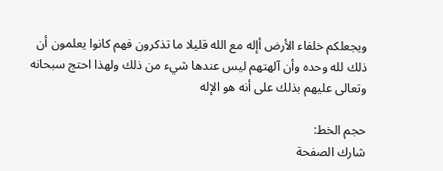ويجعلكم خلفاء الأرض أإله مع الله قليلا ما تذكرون فهم كانوا يعلمون أن ذلك لله وحده وأن آلهتهم ليس عندها شيء من ذلك ولهذا احتج سبحانه وتعالى عليهم بذلك على أنه هو الإله

حجم الخط:
شارك الصفحة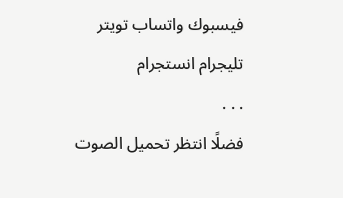فيسبوك واتساب تويتر تليجرام انستجرام
. . .
فضلًا انتظر تحميل الصوت